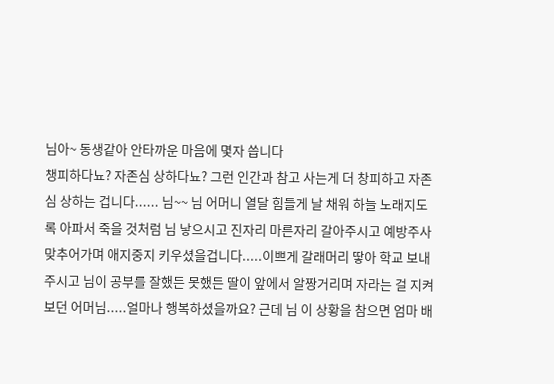님아~ 동생같아 안타까운 마음에 몇자 씁니다
챙피하다뇨? 자존심 상하다뇨? 그런 인간과 참고 사는게 더 창피하고 자존심 상하는 겁니다...... 님~~ 님 어머니 열달 힘들게 날 채워 하늘 노래지도록 아파서 죽을 것처럼 님 낳으시고 진자리 마른자리 갈아주시고 예방주사 맞추어가며 애지중지 키우셨을겁니다.....이쁘게 갈래머리 땋아 학교 보내주시고 님이 공부를 잘했든 못했든 딸이 앞에서 알짱거리며 자라는 걸 지켜보던 어머님.....얼마나 행복하셨을까요? 근데 님 이 상황을 참으면 엄마 배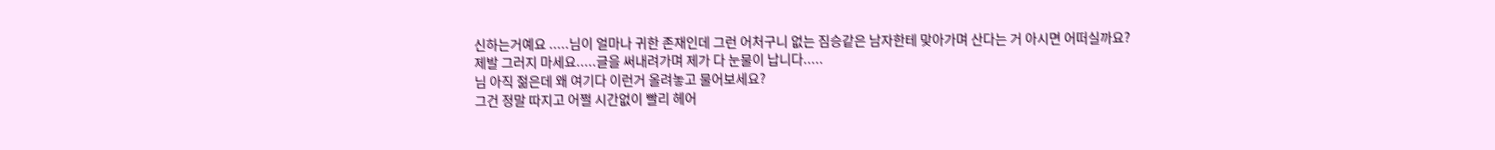신하는거예요 .....님이 얼마나 귀한 존재인데 그런 어처구니 없는 짐승같은 남자한테 맞아가며 산다는 거 아시면 어떠실까요?
제발 그러지 마세요.....글을 써내려가며 제가 다 눈물이 납니다.....
님 아직 젊은데 왜 여기다 이런거 올려놓고 물어보세요?
그건 정말 따지고 어쩔 시간없이 빨리 헤어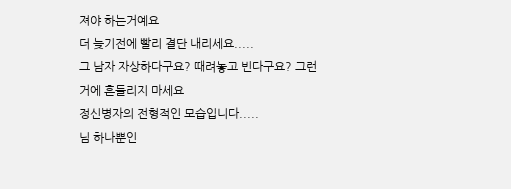져야 하는거예요
더 늦기전에 빨리 결단 내리세요.....
그 남자 자상하다구요? 때려놓고 빈다구요? 그런거에 흔들리지 마세요
정신병자의 전형적인 모습입니다.....
님 하나뿐인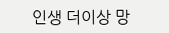인생 더이상 망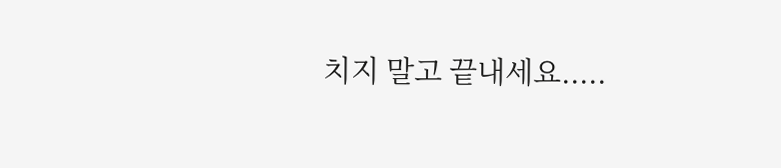치지 말고 끝내세요.....